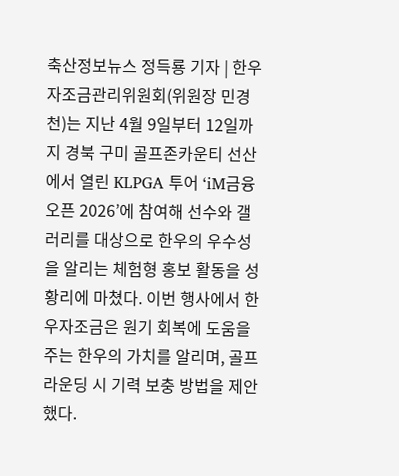축산정보뉴스 정득룡 기자 | 한우자조금관리위원회(위원장 민경천)는 지난 4월 9일부터 12일까지 경북 구미 골프존카운티 선산에서 열린 KLPGA 투어 ‘iM금융오픈 2026’에 참여해 선수와 갤러리를 대상으로 한우의 우수성을 알리는 체험형 홍보 활동을 성황리에 마쳤다. 이번 행사에서 한우자조금은 원기 회복에 도움을 주는 한우의 가치를 알리며, 골프 라운딩 시 기력 보충 방법을 제안했다.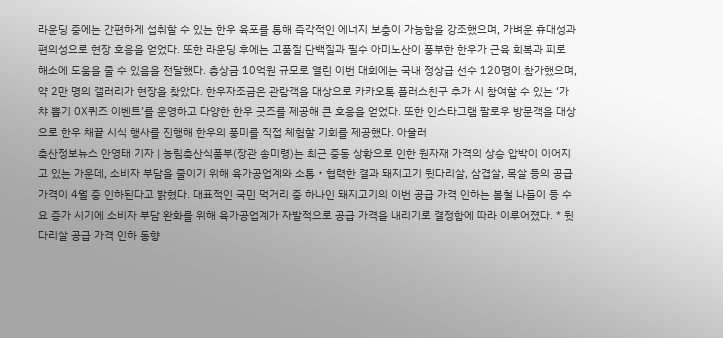라운딩 중에는 간편하게 섭취할 수 있는 한우 육포를 통해 즉각적인 에너지 보충이 가능함을 강조했으며, 가벼운 휴대성과 편의성으로 현장 호응을 얻었다. 또한 라운딩 후에는 고품질 단백질과 필수 아미노산이 풍부한 한우가 근육 회복과 피로 해소에 도움을 줄 수 있음을 전달했다. 총상금 10억원 규모로 열린 이번 대회에는 국내 정상급 선수 120명이 참가했으며, 약 2만 명의 갤러리가 현장을 찾았다. 한우자조금은 관람객을 대상으로 카카오톡 플러스친구 추가 시 참여할 수 있는 ‘가챠 뽑기 OX퀴즈 이벤트’를 운영하고 다양한 한우 굿즈를 제공해 큰 호응을 얻었다. 또한 인스타그램 팔로우 방문객을 대상으로 한우 채끝 시식 행사를 진행해 한우의 풍미를 직접 체험할 기회를 제공했다. 아울러
축산정보뉴스 안영태 기자 | 농림축산식품부(장관 송미령)는 최근 중동 상황으로 인한 원자재 가격의 상승 압박이 이어지고 있는 가운데, 소비자 부담을 줄이기 위해 육가공업계와 소통‧협력한 결과 돼지고기 뒷다리살, 삼겹살, 목살 등의 공급 가격이 4월 중 인하된다고 밝혔다. 대표적인 국민 먹거리 중 하나인 돼지고기의 이번 공급 가격 인하는 봄철 나들이 등 수요 증가 시기에 소비자 부담 완화를 위해 육가공업계가 자발적으로 공급 가격을 내리기로 결정함에 따라 이루어졌다. * 뒷다리살 공급 가격 인하 동향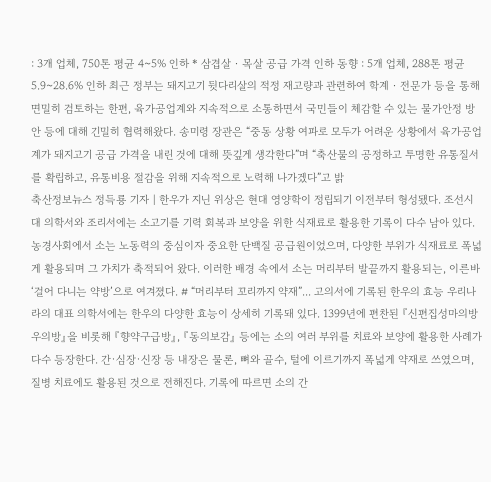: 3개 업체, 750톤 평균 4~5% 인하 * 삼겹살‧목살 공급 가격 인하 동향 : 5개 업체, 288톤 평균 5.9~28.6% 인하 최근 정부는 돼지고기 뒷다리살의 적정 재고량과 관련하여 학계‧전문가 등을 통해 면밀히 검토하는 한편, 육가공업계와 지속적으로 소통하면서 국민들이 체감할 수 있는 물가안정 방안 등에 대해 긴밀히 협력해왔다. 송미령 장관은 “중동 상황 여파로 모두가 어려운 상황에서 육가공업계가 돼지고기 공급 가격을 내린 것에 대해 뜻깊게 생각한다”며 “축산물의 공정하고 투명한 유통질서를 확립하고, 유통비용 절감을 위해 지속적으로 노력해 나가겠다”고 밝
축산정보뉴스 정득룡 기자 | 한우가 지닌 위상은 현대 영양학이 정립되기 이전부터 형성됐다. 조선시대 의학서와 조리서에는 소고기를 기력 회복과 보양을 위한 식재료로 활용한 기록이 다수 남아 있다. 농경사회에서 소는 노동력의 중심이자 중요한 단백질 공급원이었으며, 다양한 부위가 식재료로 폭넓게 활용되며 그 가치가 축적되어 왔다. 이러한 배경 속에서 소는 머리부터 발끝까지 활용되는, 이른바 ‘걸어 다니는 약방’으로 여겨졌다. # “머리부터 꼬리까지 약재”... 고의서에 기록된 한우의 효능 우리나라의 대표 의학서에는 한우의 다양한 효능이 상세히 기록돼 있다. 1399년에 편찬된 『신편집성마의방우의방』을 비롯해 『향약구급방』, 『동의보감』 등에는 소의 여러 부위를 치료와 보양에 활용한 사례가 다수 등장한다. 간·심장·신장 등 내장은 물론, 뼈와 골수, 털에 이르기까지 폭넓게 약재로 쓰였으며, 질병 치료에도 활용된 것으로 전해진다. 기록에 따르면 소의 간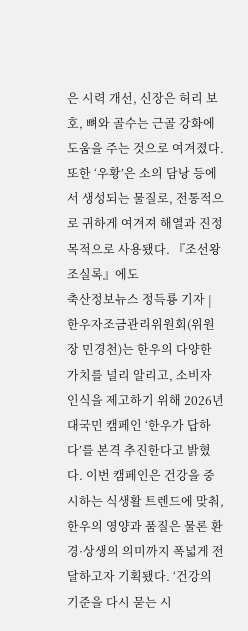은 시력 개선, 신장은 허리 보호, 뼈와 골수는 근골 강화에 도움을 주는 것으로 여겨졌다. 또한 ‘우황’은 소의 담낭 등에서 생성되는 물질로, 전통적으로 귀하게 여겨져 해열과 진정 목적으로 사용됐다. 『조선왕조실록』에도
축산정보뉴스 정득룡 기자 | 한우자조금관리위원회(위원장 민경천)는 한우의 다양한 가치를 널리 알리고, 소비자 인식을 제고하기 위해 2026년 대국민 캠페인 ‘한우가 답하다’를 본격 추진한다고 밝혔다. 이번 캠페인은 건강을 중시하는 식생활 트렌드에 맞춰, 한우의 영양과 품질은 물론 환경·상생의 의미까지 폭넓게 전달하고자 기획됐다. ‘건강의 기준을 다시 묻는 시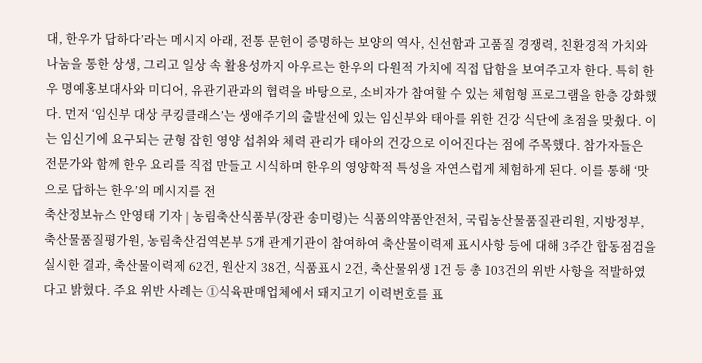대, 한우가 답하다’라는 메시지 아래, 전통 문헌이 증명하는 보양의 역사, 신선함과 고품질 경쟁력, 친환경적 가치와 나눔을 통한 상생, 그리고 일상 속 활용성까지 아우르는 한우의 다원적 가치에 직접 답함을 보여주고자 한다. 특히 한우 명예홍보대사와 미디어, 유관기관과의 협력을 바탕으로, 소비자가 참여할 수 있는 체험형 프로그램을 한층 강화했다. 먼저 ‘임신부 대상 쿠킹클래스’는 생애주기의 출발선에 있는 임신부와 태아를 위한 건강 식단에 초점을 맞췄다. 이는 임신기에 요구되는 균형 잡힌 영양 섭취와 체력 관리가 태아의 건강으로 이어진다는 점에 주목했다. 참가자들은 전문가와 함께 한우 요리를 직접 만들고 시식하며 한우의 영양학적 특성을 자연스럽게 체험하게 된다. 이를 통해 ‘맛으로 답하는 한우’의 메시지를 전
축산정보뉴스 안영태 기자 | 농림축산식품부(장관 송미령)는 식품의약품안전처, 국립농산물품질관리원, 지방정부, 축산물품질평가원, 농림축산검역본부 5개 관계기관이 참여하여 축산물이력제 표시사항 등에 대해 3주간 합동점검을 실시한 결과, 축산물이력제 62건, 원산지 38건, 식품표시 2건, 축산물위생 1건 등 총 103건의 위반 사항을 적발하였다고 밝혔다. 주요 위반 사례는 ①식육판매업체에서 돼지고기 이력번호를 표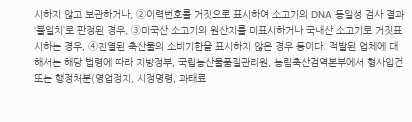시하지 않고 보관하거나, ②이력번호를 거짓으로 표시하여 소고기의 DNA 동일성 검사 결과 ‘불일치’로 판정된 경우, ③미국산 소고기의 원산지를 미표시하거나 국내산 소고기로 거짓표시하는 경우, ④진열된 축산물의 소비기한을 표시하지 않은 경우 등이다. 적발된 업체에 대해서는 해당 법령에 따라 지방정부, 국립농산물품질관리원, 농림축산검역본부에서 형사입건 또는 행정처분(영업정지, 시정명령, 과태료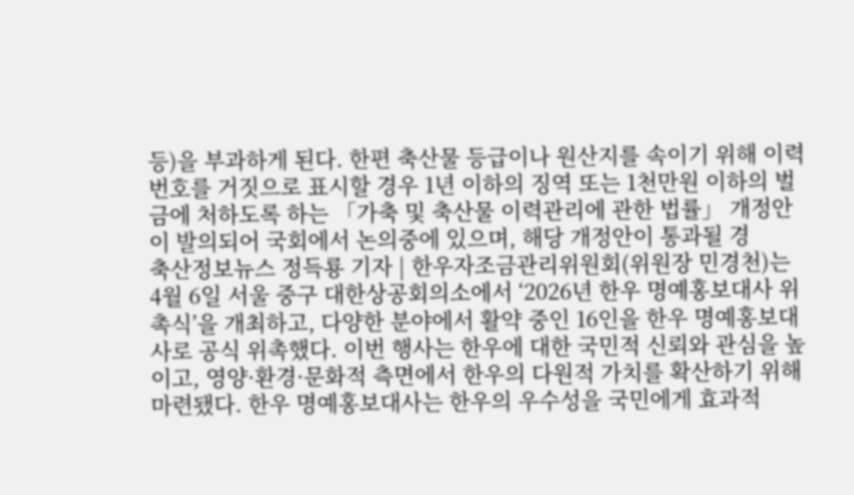등)을 부과하게 된다. 한편 축산물 등급이나 원산지를 속이기 위해 이력번호를 거짓으로 표시할 경우 1년 이하의 징역 또는 1천만원 이하의 벌금에 처하도록 하는 「가축 및 축산물 이력관리에 관한 법률」 개정안이 발의되어 국회에서 논의중에 있으며, 해당 개정안이 통과될 경
축산정보뉴스 정득룡 기자 | 한우자조금관리위원회(위원장 민경천)는 4월 6일 서울 중구 대한상공회의소에서 ‘2026년 한우 명예홍보대사 위촉식’을 개최하고, 다양한 분야에서 활약 중인 16인을 한우 명예홍보대사로 공식 위촉했다. 이번 행사는 한우에 대한 국민적 신뢰와 관심을 높이고, 영양·환경·문화적 측면에서 한우의 다원적 가치를 확산하기 위해 마련됐다. 한우 명예홍보대사는 한우의 우수성을 국민에게 효과적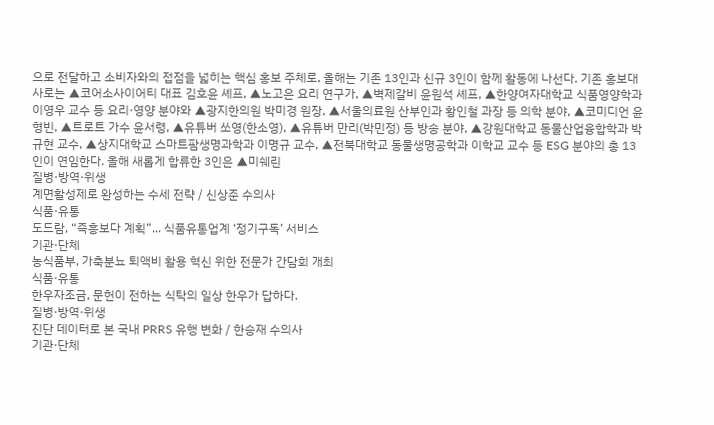으로 전달하고 소비자와의 접점을 넓히는 핵심 홍보 주체로, 올해는 기존 13인과 신규 3인이 함께 활동에 나선다. 기존 홍보대사로는 ▲코어소사이어티 대표 김호윤 셰프, ▲노고은 요리 연구가, ▲벽제갈비 윤원석 셰프, ▲한양여자대학교 식품영양학과 이영우 교수 등 요리·영양 분야와 ▲광지한의원 박미경 원장, ▲서울의료원 산부인과 황인철 과장 등 의학 분야, ▲코미디언 윤형빈, ▲트로트 가수 윤서령, ▲유튜버 쏘영(한소영), ▲유튜버 만리(박민정) 등 방송 분야, ▲강원대학교 동물산업융합학과 박규현 교수, ▲상지대학교 스마트팜생명과학과 이명규 교수, ▲전북대학교 동물생명공학과 이학교 교수 등 ESG 분야의 총 13인이 연임한다. 올해 새롭게 합류한 3인은 ▲미쉐린
질병·방역·위생
계면활성제로 완성하는 수세 전략 / 신상준 수의사
식품·유통
도드람, “즉흥보다 계획”... 식품유통업계 ‘정기구독’ 서비스
기관·단체
농식품부, 가축분뇨 퇴액비 활용 혁신 위한 전문가 간담회 개최
식품·유통
한우자조금, 문헌이 전하는 식탁의 일상 한우가 답하다.
질병·방역·위생
진단 데이터로 본 국내 PRRS 유행 변화 / 한승재 수의사
기관·단체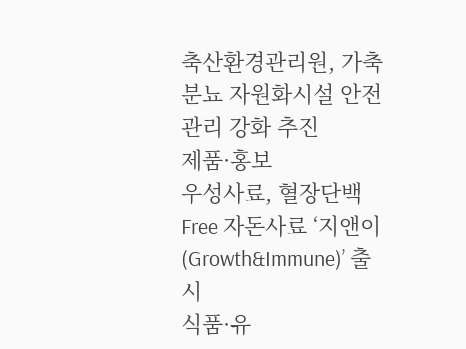축산환경관리원, 가축분뇨 자원화시설 안전관리 강화 추진
제품·홍보
우성사료, 혈장단백 Free 자돈사료 ‘지앤이(Growth&Immune)’ 출시
식품·유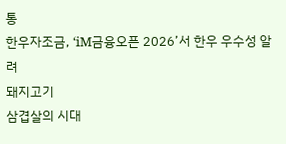통
한우자조금, ‘iM금융오픈 2026’서 한우 우수성 알려
돼지고기
삼겹살의 시대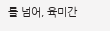를 넘어, 육미간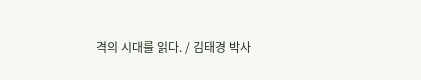격의 시대를 읽다. / 김태경 박사